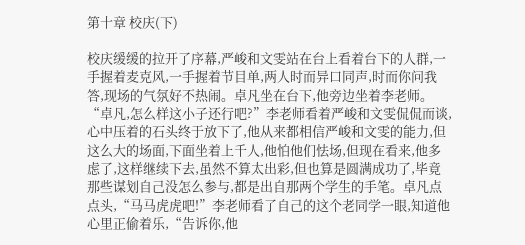第十章 校庆(下)

校庆缓缓的拉开了序幕,严峻和文雯站在台上看着台下的人群,一手握着麦克风,一手握着节目单,两人时而异口同声,时而你问我答,现场的气氛好不热闹。卓凡坐在台下,他旁边坐着李老师。“卓凡,怎么样这小子还行吧?”李老师看着严峻和文雯侃侃而谈,心中压着的石头终于放下了,他从来都相信严峻和文雯的能力,但这么大的场面,下面坐着上千人,他怕他们怯场,但现在看来,他多虑了,这样继续下去,虽然不算太出彩,但也算是圆满成功了,毕竟那些谋划自己没怎么参与,都是出自那两个学生的手笔。卓凡点点头,“马马虎虎吧!”李老师看了自己的这个老同学一眼,知道他心里正偷着乐,“告诉你,他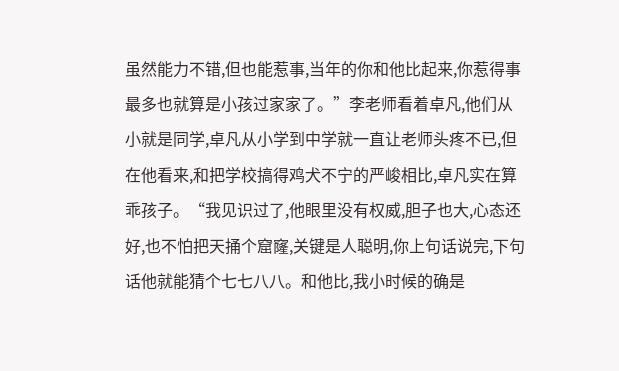虽然能力不错,但也能惹事,当年的你和他比起来,你惹得事最多也就算是小孩过家家了。”李老师看着卓凡,他们从小就是同学,卓凡从小学到中学就一直让老师头疼不已,但在他看来,和把学校搞得鸡犬不宁的严峻相比,卓凡实在算乖孩子。“我见识过了,他眼里没有权威,胆子也大,心态还好,也不怕把天捅个窟窿,关键是人聪明,你上句话说完,下句话他就能猜个七七八八。和他比,我小时候的确是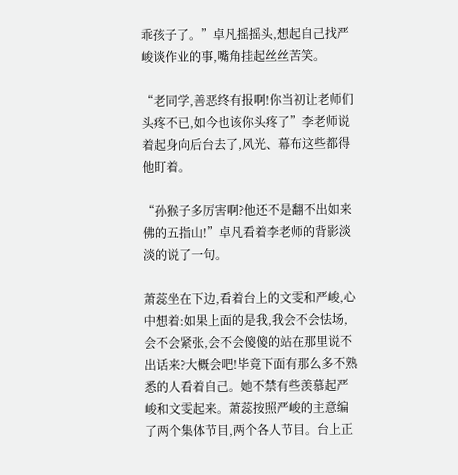乖孩子了。”卓凡摇摇头,想起自己找严峻谈作业的事,嘴角挂起丝丝苦笑。

“老同学,善恶终有报啊!你当初让老师们头疼不已,如今也该你头疼了”李老师说着起身向后台去了,风光、幕布这些都得他盯着。

“孙猴子多厉害啊?他还不是翻不出如来佛的五指山!”卓凡看着李老师的背影淡淡的说了一句。

萧蕊坐在下边,看着台上的文雯和严峻,心中想着:如果上面的是我,我会不会怯场,会不会紧张,会不会傻傻的站在那里说不出话来?大概会吧!毕竟下面有那么多不熟悉的人看着自己。她不禁有些羡慕起严峻和文雯起来。萧蕊按照严峻的主意编了两个集体节目,两个各人节目。台上正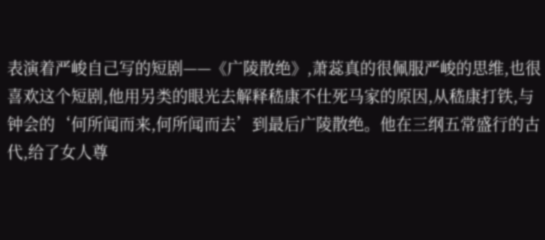表演着严峻自己写的短剧——《广陵散绝》,萧蕊真的很佩服严峻的思维,也很喜欢这个短剧,他用另类的眼光去解释嵇康不仕死马家的原因,从嵇康打铁,与钟会的‘何所闻而来,何所闻而去’到最后广陵散绝。他在三纲五常盛行的古代,给了女人尊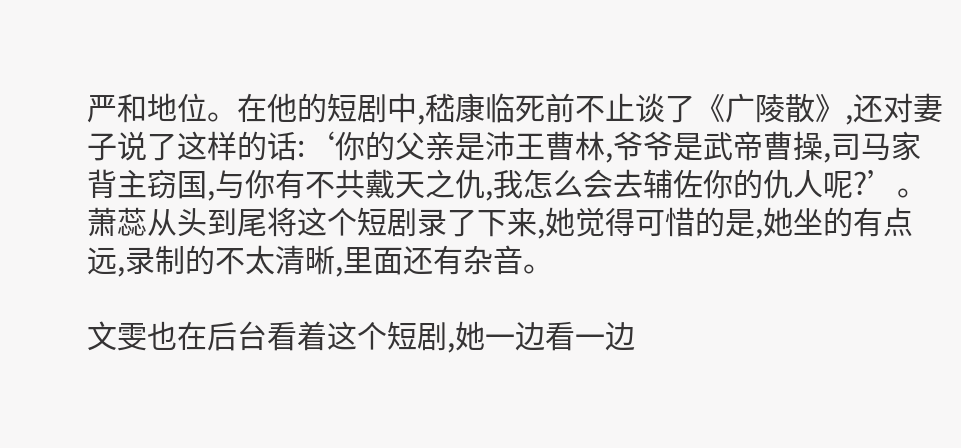严和地位。在他的短剧中,嵇康临死前不止谈了《广陵散》,还对妻子说了这样的话:‘你的父亲是沛王曹林,爷爷是武帝曹操,司马家背主窃国,与你有不共戴天之仇,我怎么会去辅佐你的仇人呢?’。萧蕊从头到尾将这个短剧录了下来,她觉得可惜的是,她坐的有点远,录制的不太清晰,里面还有杂音。

文雯也在后台看着这个短剧,她一边看一边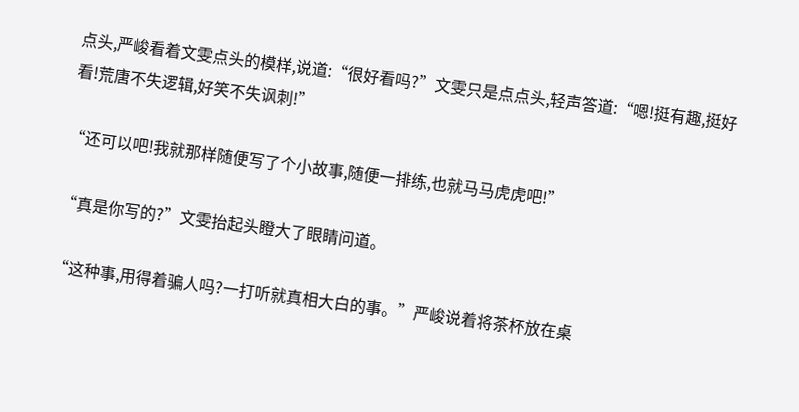点头,严峻看着文雯点头的模样,说道:“很好看吗?”文雯只是点点头,轻声答道:“嗯!挺有趣,挺好看!荒唐不失逻辑,好笑不失讽刺!”

“还可以吧!我就那样随便写了个小故事,随便一排练,也就马马虎虎吧!”

“真是你写的?”文雯抬起头瞪大了眼睛问道。

“这种事,用得着骗人吗?一打听就真相大白的事。”严峻说着将茶杯放在桌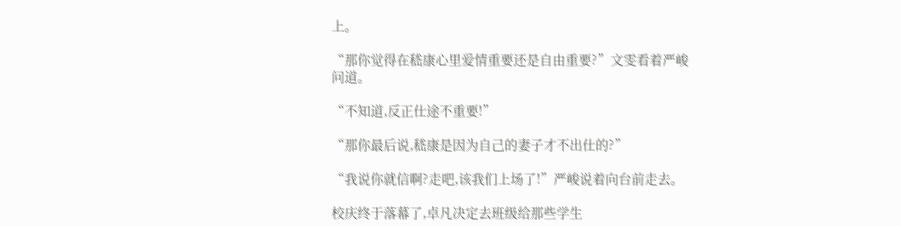上。

“那你觉得在嵇康心里爱情重要还是自由重要?”文雯看着严峻问道。

“不知道,反正仕途不重要!”

“那你最后说,嵇康是因为自己的妻子才不出仕的?”

“我说你就信啊?走吧,该我们上场了!”严峻说着向台前走去。

校庆终于落幕了,卓凡决定去班级给那些学生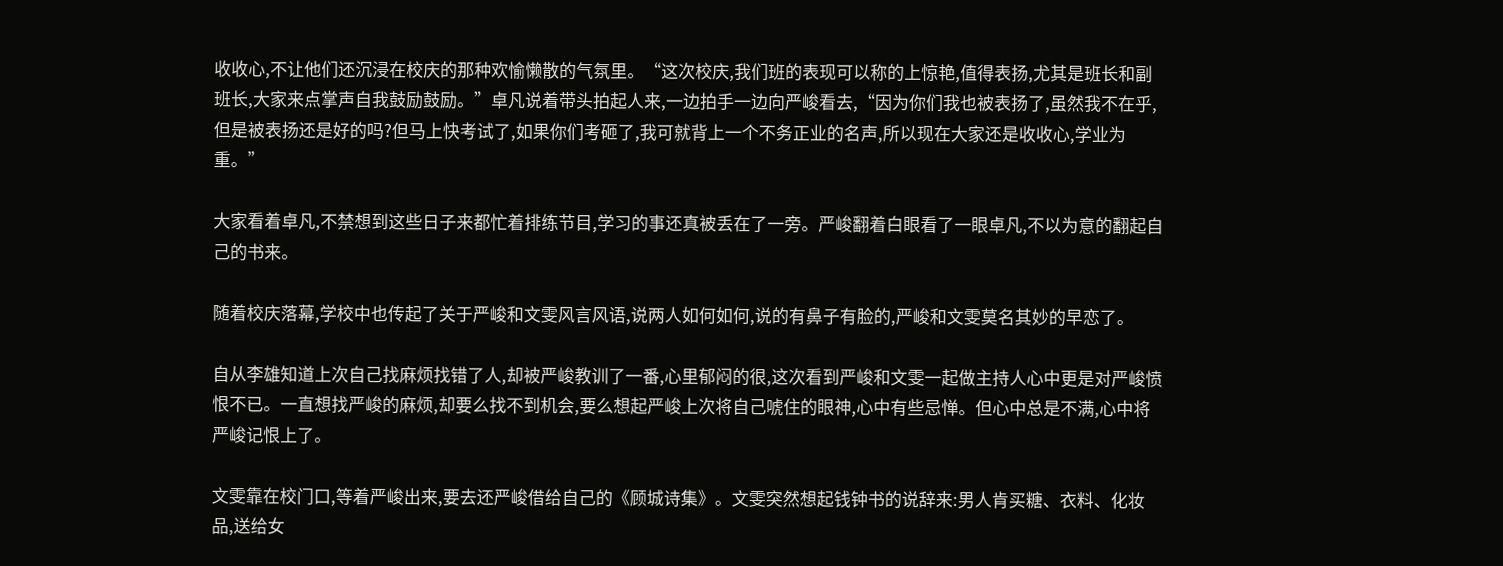收收心,不让他们还沉浸在校庆的那种欢愉懒散的气氛里。“这次校庆,我们班的表现可以称的上惊艳,值得表扬,尤其是班长和副班长,大家来点掌声自我鼓励鼓励。”卓凡说着带头拍起人来,一边拍手一边向严峻看去,“因为你们我也被表扬了,虽然我不在乎,但是被表扬还是好的吗?但马上快考试了,如果你们考砸了,我可就背上一个不务正业的名声,所以现在大家还是收收心,学业为重。”

大家看着卓凡,不禁想到这些日子来都忙着排练节目,学习的事还真被丢在了一旁。严峻翻着白眼看了一眼卓凡,不以为意的翻起自己的书来。

随着校庆落幕,学校中也传起了关于严峻和文雯风言风语,说两人如何如何,说的有鼻子有脸的,严峻和文雯莫名其妙的早恋了。

自从李雄知道上次自己找麻烦找错了人,却被严峻教训了一番,心里郁闷的很,这次看到严峻和文雯一起做主持人心中更是对严峻愤恨不已。一直想找严峻的麻烦,却要么找不到机会,要么想起严峻上次将自己唬住的眼神,心中有些忌惮。但心中总是不满,心中将严峻记恨上了。

文雯靠在校门口,等着严峻出来,要去还严峻借给自己的《顾城诗集》。文雯突然想起钱钟书的说辞来:男人肯买糖、衣料、化妆品,送给女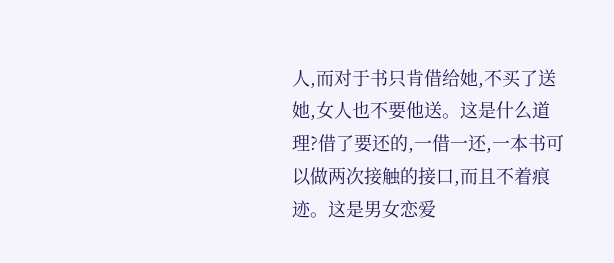人,而对于书只肯借给她,不买了送她,女人也不要他送。这是什么道理?借了要还的,一借一还,一本书可以做两次接触的接口,而且不着痕迹。这是男女恋爱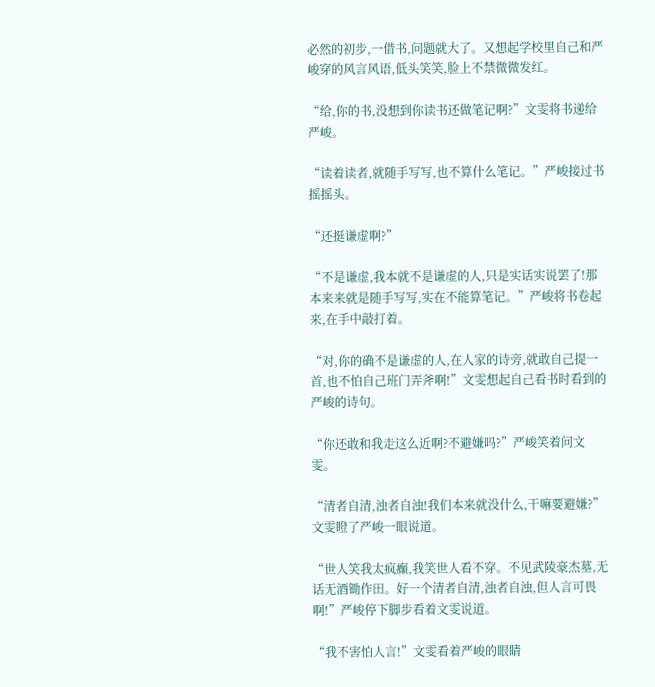必然的初步,一借书,问题就大了。又想起学校里自己和严峻穿的风言风语,低头笑笑,脸上不禁微微发红。

“给,你的书,没想到你读书还做笔记啊?”文雯将书递给严峻。

“读着读者,就随手写写,也不算什么笔记。”严峻接过书摇摇头。

“还挺谦虚啊?”

“不是谦虚,我本就不是谦虚的人,只是实话实说罢了!那本来来就是随手写写,实在不能算笔记。”严峻将书卷起来,在手中敲打着。

“对,你的确不是谦虚的人,在人家的诗旁,就敢自己提一首,也不怕自己班门弄斧啊!”文雯想起自己看书时看到的严峻的诗句。

“你还敢和我走这么近啊?不避嫌吗?”严峻笑着问文雯。

“清者自清,浊者自浊!我们本来就没什么,干嘛要避嫌?”文雯瞪了严峻一眼说道。

“世人笑我太疯癫,我笑世人看不穿。不见武陵豪杰墓,无话无酒锄作田。好一个清者自清,浊者自浊,但人言可畏啊!”严峻停下脚步看着文雯说道。

“我不害怕人言!”文雯看着严峻的眼睛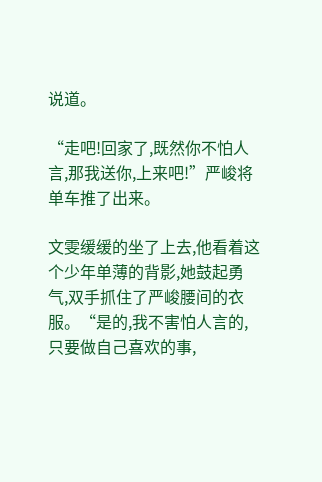说道。

“走吧!回家了,既然你不怕人言,那我送你,上来吧!”严峻将单车推了出来。

文雯缓缓的坐了上去,他看着这个少年单薄的背影,她鼓起勇气,双手抓住了严峻腰间的衣服。“是的,我不害怕人言的,只要做自己喜欢的事,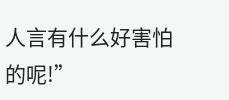人言有什么好害怕的呢!”